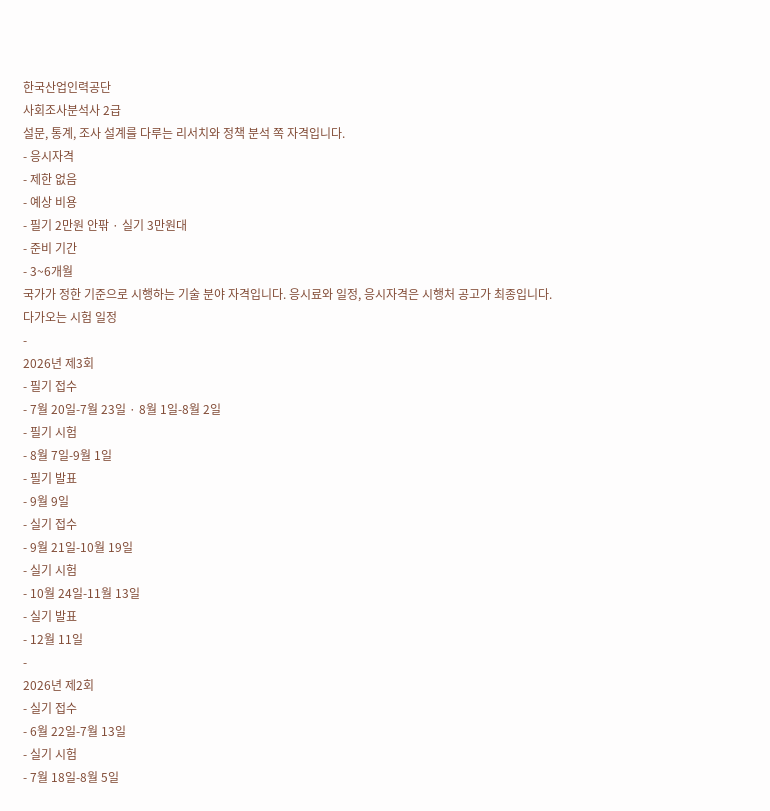한국산업인력공단
사회조사분석사 2급
설문, 통계, 조사 설계를 다루는 리서치와 정책 분석 쪽 자격입니다.
- 응시자격
- 제한 없음
- 예상 비용
- 필기 2만원 안팎 · 실기 3만원대
- 준비 기간
- 3~6개월
국가가 정한 기준으로 시행하는 기술 분야 자격입니다. 응시료와 일정, 응시자격은 시행처 공고가 최종입니다.
다가오는 시험 일정
-
2026년 제3회
- 필기 접수
- 7월 20일-7월 23일 · 8월 1일-8월 2일
- 필기 시험
- 8월 7일-9월 1일
- 필기 발표
- 9월 9일
- 실기 접수
- 9월 21일-10월 19일
- 실기 시험
- 10월 24일-11월 13일
- 실기 발표
- 12월 11일
-
2026년 제2회
- 실기 접수
- 6월 22일-7월 13일
- 실기 시험
- 7월 18일-8월 5일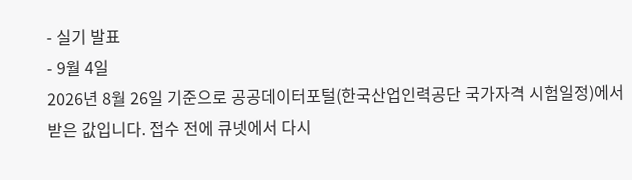- 실기 발표
- 9월 4일
2026년 8월 26일 기준으로 공공데이터포털(한국산업인력공단 국가자격 시험일정)에서 받은 값입니다. 접수 전에 큐넷에서 다시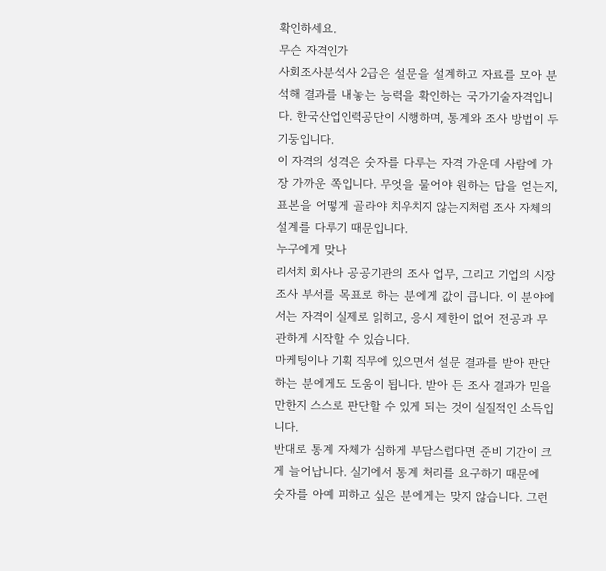확인하세요.
무슨 자격인가
사회조사분석사 2급은 설문을 설계하고 자료를 모아 분석해 결과를 내놓는 능력을 확인하는 국가기술자격입니다. 한국산업인력공단이 시행하며, 통계와 조사 방법이 두 기둥입니다.
이 자격의 성격은 숫자를 다루는 자격 가운데 사람에 가장 가까운 쪽입니다. 무엇을 물어야 원하는 답을 얻는지, 표본을 어떻게 골라야 치우치지 않는지처럼 조사 자체의 설계를 다루기 때문입니다.
누구에게 맞나
리서치 회사나 공공기관의 조사 업무, 그리고 기업의 시장조사 부서를 목표로 하는 분에게 값이 큽니다. 이 분야에서는 자격이 실제로 읽히고, 응시 제한이 없어 전공과 무관하게 시작할 수 있습니다.
마케팅이나 기획 직무에 있으면서 설문 결과를 받아 판단하는 분에게도 도움이 됩니다. 받아 든 조사 결과가 믿을 만한지 스스로 판단할 수 있게 되는 것이 실질적인 소득입니다.
반대로 통계 자체가 심하게 부담스럽다면 준비 기간이 크게 늘어납니다. 실기에서 통계 처리를 요구하기 때문에 숫자를 아예 피하고 싶은 분에게는 맞지 않습니다. 그런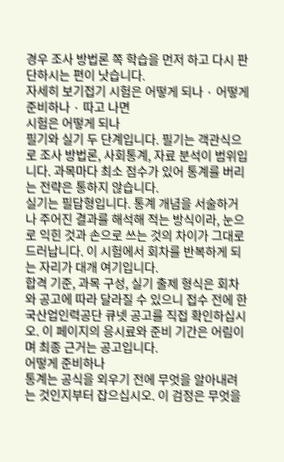경우 조사 방법론 쪽 학습을 먼저 하고 다시 판단하시는 편이 낫습니다.
자세히 보기접기 시험은 어떻게 되나 · 어떻게 준비하나 · 따고 나면
시험은 어떻게 되나
필기와 실기 두 단계입니다. 필기는 객관식으로 조사 방법론, 사회통계, 자료 분석이 범위입니다. 과목마다 최소 점수가 있어 통계를 버리는 전략은 통하지 않습니다.
실기는 필답형입니다. 통계 개념을 서술하거나 주어진 결과를 해석해 적는 방식이라, 눈으로 익힌 것과 손으로 쓰는 것의 차이가 그대로 드러납니다. 이 시험에서 회차를 반복하게 되는 자리가 대개 여기입니다.
합격 기준, 과목 구성, 실기 출제 형식은 회차와 공고에 따라 달라질 수 있으니 접수 전에 한국산업인력공단 큐넷 공고를 직접 확인하십시오. 이 페이지의 응시료와 준비 기간은 어림이며 최종 근거는 공고입니다.
어떻게 준비하나
통계는 공식을 외우기 전에 무엇을 알아내려는 것인지부터 잡으십시오. 이 검정은 무엇을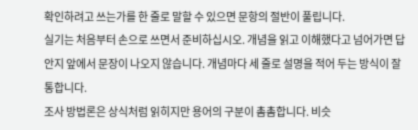확인하려고 쓰는가를 한 줄로 말할 수 있으면 문항의 절반이 풀립니다.
실기는 처음부터 손으로 쓰면서 준비하십시오. 개념을 읽고 이해했다고 넘어가면 답안지 앞에서 문장이 나오지 않습니다. 개념마다 세 줄로 설명을 적어 두는 방식이 잘 통합니다.
조사 방법론은 상식처럼 읽히지만 용어의 구분이 촘촘합니다. 비슷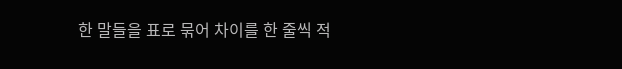한 말들을 표로 묶어 차이를 한 줄씩 적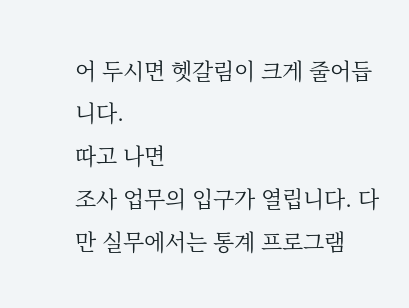어 두시면 헷갈림이 크게 줄어듭니다.
따고 나면
조사 업무의 입구가 열립니다. 다만 실무에서는 통계 프로그램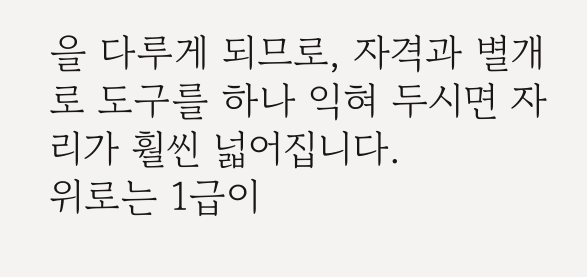을 다루게 되므로, 자격과 별개로 도구를 하나 익혀 두시면 자리가 훨씬 넓어집니다.
위로는 1급이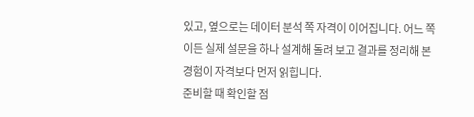있고, 옆으로는 데이터 분석 쪽 자격이 이어집니다. 어느 쪽이든 실제 설문을 하나 설계해 돌려 보고 결과를 정리해 본 경험이 자격보다 먼저 읽힙니다.
준비할 때 확인할 점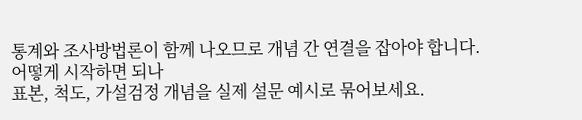통계와 조사방법론이 함께 나오므로 개념 간 연결을 잡아야 합니다.
어떻게 시작하면 되나
표본, 척도, 가설검정 개념을 실제 설문 예시로 묶어보세요.